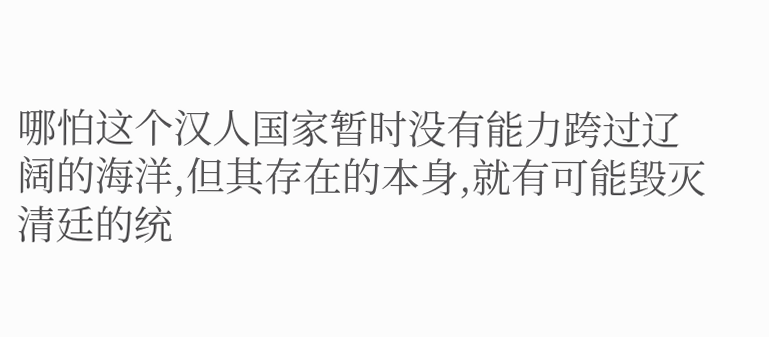哪怕这个汉人国家暂时没有能力跨过辽阔的海洋,但其存在的本身,就有可能毁灭清廷的统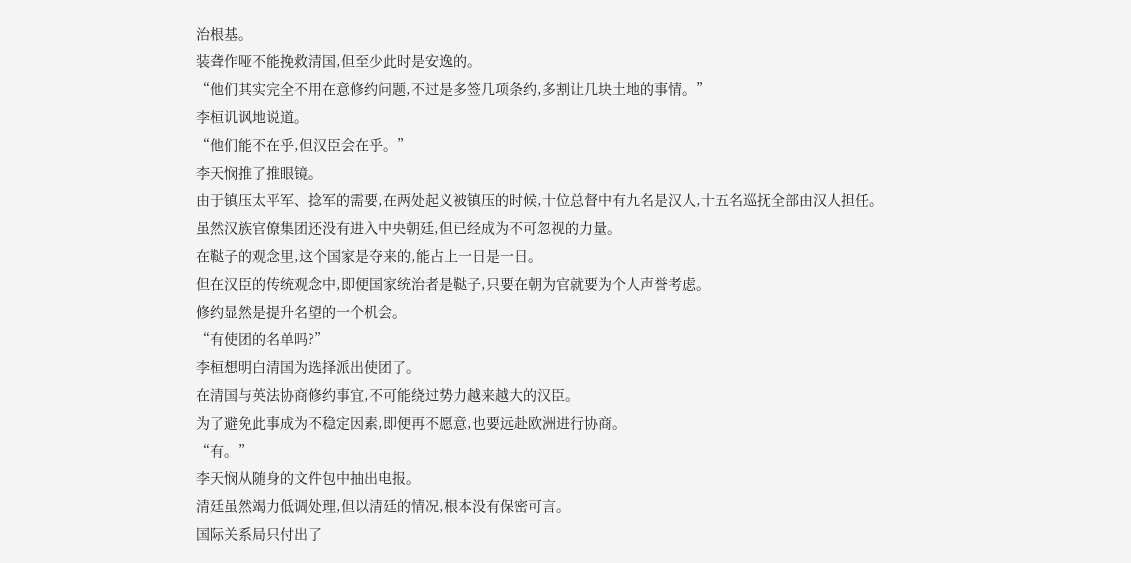治根基。
装聋作哑不能挽救清国,但至少此时是安逸的。
“他们其实完全不用在意修约问题,不过是多签几项条约,多割让几块土地的事情。”
李桓讥讽地说道。
“他们能不在乎,但汉臣会在乎。”
李天悯推了推眼镜。
由于镇压太平军、捻军的需要,在两处起义被镇压的时候,十位总督中有九名是汉人,十五名巡抚全部由汉人担任。
虽然汉族官僚集团还没有进入中央朝廷,但已经成为不可忽视的力量。
在鞑子的观念里,这个国家是夺来的,能占上一日是一日。
但在汉臣的传统观念中,即便国家统治者是鞑子,只要在朝为官就要为个人声誉考虑。
修约显然是提升名望的一个机会。
“有使团的名单吗?”
李桓想明白清国为选择派出使团了。
在清国与英法协商修约事宜,不可能绕过势力越来越大的汉臣。
为了避免此事成为不稳定因素,即便再不愿意,也要远赴欧洲进行协商。
“有。”
李天悯从随身的文件包中抽出电报。
清廷虽然竭力低调处理,但以清廷的情况,根本没有保密可言。
国际关系局只付出了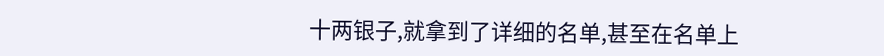十两银子,就拿到了详细的名单,甚至在名单上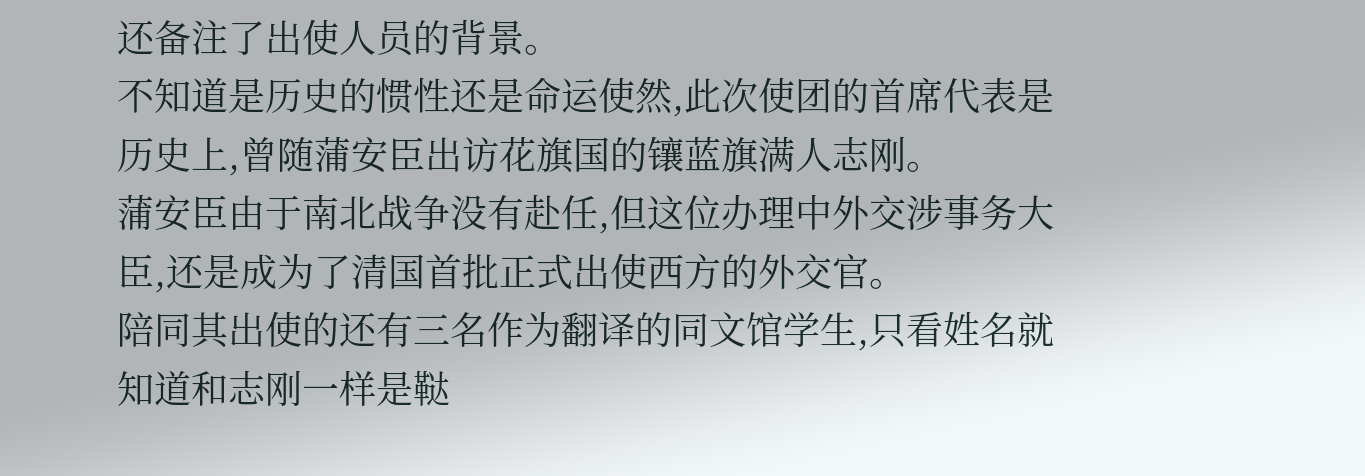还备注了出使人员的背景。
不知道是历史的惯性还是命运使然,此次使团的首席代表是历史上,曾随蒲安臣出访花旗国的镶蓝旗满人志刚。
蒲安臣由于南北战争没有赴任,但这位办理中外交涉事务大臣,还是成为了清国首批正式出使西方的外交官。
陪同其出使的还有三名作为翻译的同文馆学生,只看姓名就知道和志刚一样是鞑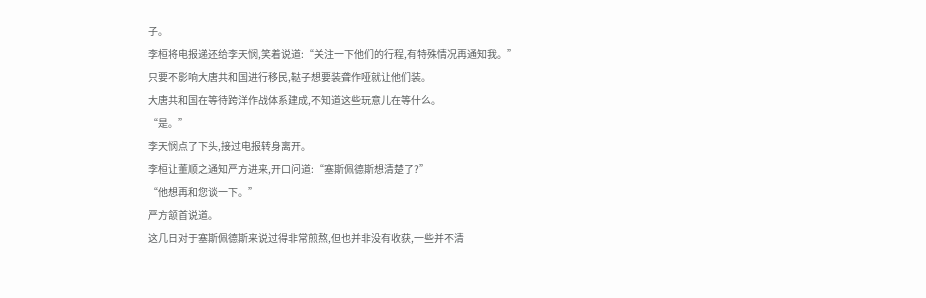子。
李桓将电报递还给李天悯,笑着说道:“关注一下他们的行程,有特殊情况再通知我。”
只要不影响大唐共和国进行移民,鞑子想要装聋作哑就让他们装。
大唐共和国在等待跨洋作战体系建成,不知道这些玩意儿在等什么。
“是。”
李天悯点了下头,接过电报转身离开。
李桓让董顺之通知严方进来,开口问道:“塞斯佩德斯想清楚了?”
“他想再和您谈一下。”
严方颔首说道。
这几日对于塞斯佩德斯来说过得非常煎熬,但也并非没有收获,一些并不清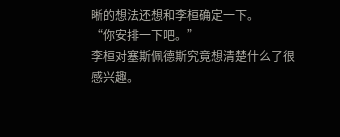晰的想法还想和李桓确定一下。
“你安排一下吧。”
李桓对塞斯佩德斯究竟想清楚什么了很感兴趣。